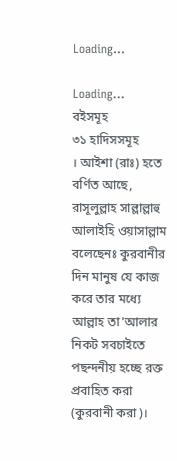Loading...

Loading...
বইসমূহ
৩১ হাদিসসমূহ
। আইশা (রাঃ) হতে বর্ণিত আছে, রাসূলুল্লাহ সাল্লাল্লাহু আলাইহি ওয়াসাল্লাম বলেছেনঃ কুরবানীর দিন মানুষ যে কাজ করে তার মধ্যে আল্লাহ তা'আলার নিকট সবচাইতে পছন্দনীয় হচ্ছে রক্ত প্রবাহিত করা (কুরবানী করা)।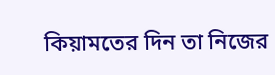কিয়ামতের দিন তা নিজের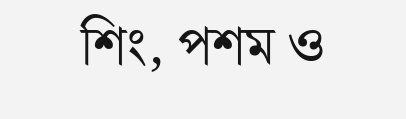শিং, পশম ও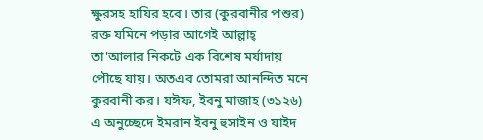ক্ষুরসহ হাযির হবে। তার (কুরবানীর পশুর) রক্ত যমিনে পড়ার আগেই আল্লাহ্ তা'আলার নিকটে এক বিশেষ মর্যাদায় পৌছে যায়। অতএব তোমরা আনন্দিত মনে কুরবানী কর। যঈফ, ইবনু মাজাহ (৩১২৬) এ অনুচ্ছেদে ইমরান ইবনু হুসাইন ও যাইদ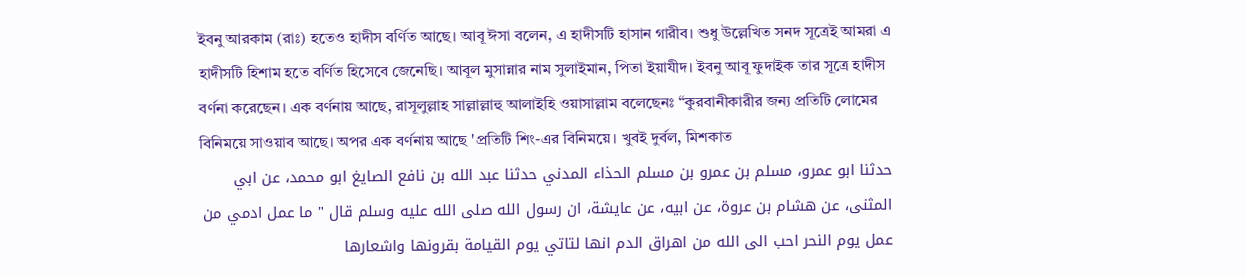ইবনু আরকাম (রাঃ) হতেও হাদীস বর্ণিত আছে। আবূ ঈসা বলেন, এ হাদীসটি হাসান গারীব। শুধু উল্লেখিত সনদ সূত্রেই আমরা এ হাদীসটি হিশাম হতে বর্ণিত হিসেবে জেনেছি। আবূল মুসান্নার নাম সুলাইমান, পিতা ইয়াযীদ। ইবনু আবূ ফুদাইক তার সূত্রে হাদীস বর্ণনা করেছেন। এক বর্ণনায় আছে, রাসূলুল্লাহ সাল্লাল্লাহু আলাইহি ওয়াসাল্লাম বলেছেনঃ “কুরবানীকারীর জন্য প্রতিটি লোমের বিনিময়ে সাওয়াব আছে। অপর এক বর্ণনায় আছে 'প্রতিটি শিং-এর বিনিময়ে। খুবই দুর্বল, মিশকাত
حدثنا ابو عمرو، مسلم بن عمرو بن مسلم الحذاء المدني حدثنا عبد الله بن نافع الصايغ ابو محمد، عن ابي المثنى، عن هشام بن عروة، عن ابيه، عن عايشة، ان رسول الله صلى الله عليه وسلم قال " ما عمل ادمي من عمل يوم النحر احب الى الله من اهراق الدم انها لتاتي يوم القيامة بقرونها واشعارها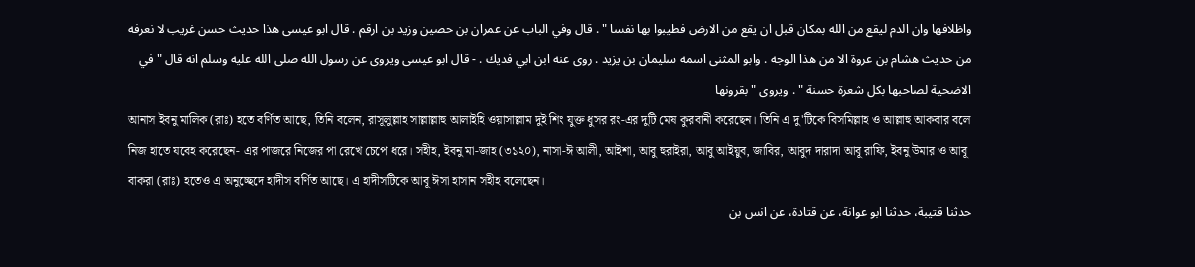واظلافها وان الدم ليقع من الله بمكان قبل ان يقع من الارض فطيبوا بها نفسا " . قال وفي الباب عن عمران بن حصين وزيد بن ارقم . قال ابو عيسى هذا حديث حسن غريب لا نعرفه من حديث هشام بن عروة الا من هذا الوجه . وابو المثنى اسمه سليمان بن يزيد . روى عنه ابن ابي فديك . - قال ابو عيسى ويروى عن رسول الله صلى الله عليه وسلم انه قال " في الاضحية لصاحبها بكل شعرة حسنة " . ويروى " بقرونها
আনাস ইবনু মালিক (রাঃ) হতে বর্ণিত আছে, তিনি বলেন, রাসূলুল্লাহ সাল্লাল্লাহু আলাইহি ওয়াসাল্লাম দুই শিং যুক্ত ধুসর রং-এর দুটি মেষ কুরবানী করেছেন। তিনি এ দু'টিকে বিসমিল্লাহ ও আল্লাহু আকবার বলে নিজ হাতে যবেহ করেছেন- এর পাজরে নিজের পা রেখে চেপে ধরে। সহীহ, ইবনু মা-জাহ (৩১২০), নাসা-ঈ আলী, আইশা, আবু হুরাইরা, আবু আইয়ুব, জাবির, আবুদ দারাদা আবূ রাফি, ইবনু উমার ও আবূ বাকরা (রাঃ) হতেও এ অনুচ্ছেদে হাদীস বর্ণিত আছে। এ হাদীসটিকে আবূ ঈসা হাসান সহীহ বলেছেন।
حدثنا قتيبة، حدثنا ابو عوانة، عن قتادة، عن انس بن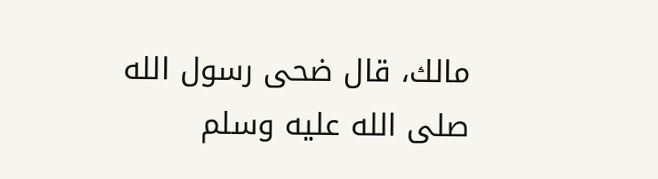مالك، قال ضحى رسول الله صلى الله عليه وسلم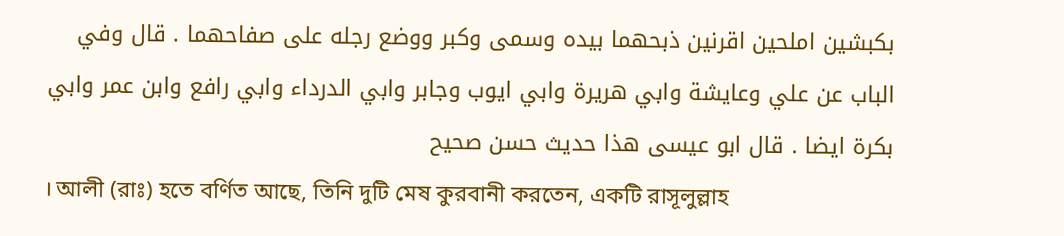بكبشين املحين اقرنين ذبحهما بيده وسمى وكبر ووضع رجله على صفاحهما . قال وفي الباب عن علي وعايشة وابي هريرة وابي ايوب وجابر وابي الدرداء وابي رافع وابن عمر وابي بكرة ايضا . قال ابو عيسى هذا حديث حسن صحيح
। আলী (রাঃ) হতে বর্ণিত আছে, তিনি দুটি মেষ কুরবানী করতেন, একটি রাসূলুল্লাহ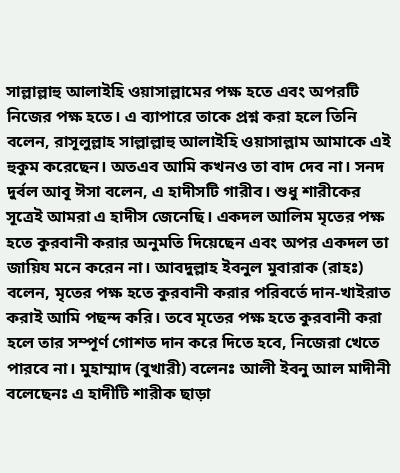সাল্লাল্লাহু আলাইহি ওয়াসাল্লামের পক্ষ হতে এবং অপরটি নিজের পক্ষ হতে। এ ব্যাপারে তাকে প্রশ্ন করা হলে তিনি বলেন, রাসূলুল্লাহ সাল্লাল্লাহু আলাইহি ওয়াসাল্লাম আমাকে এই হুকুম করেছেন। অতএব আমি কখনও তা বাদ দেব না। সনদ দুর্বল আবূ ঈসা বলেন, এ হাদীসটি গারীব। শুধু শারীকের সূত্রেই আমরা এ হাদীস জেনেছি। একদল আলিম মৃতের পক্ষ হতে কুরবানী করার অনুমতি দিয়েছেন এবং অপর একদল তা জায়িয মনে করেন না। আবদুল্লাহ ইবনুল মুবারাক (রাহঃ) বলেন, মৃতের পক্ষ হতে কুরবানী করার পরিবর্তে দান-খাইরাত করাই আমি পছন্দ করি। তবে মৃতের পক্ষ হতে কুরবানী করা হলে তার সম্পূর্ণ গোশত দান করে দিতে হবে, নিজেরা খেতে পারবে না। মুহাম্মাদ (বুখারী) বলেনঃ আলী ইবনু আল মাদীনী বলেছেনঃ এ হাদীটি শারীক ছাড়া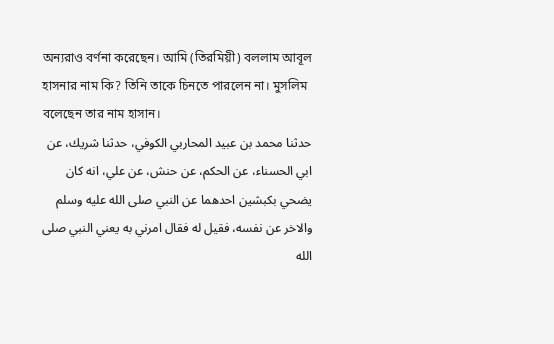অন্যরাও বর্ণনা করেছেন। আমি (তিরমিয়ী) বললাম আবূল হাসনার নাম কি? তিনি তাকে চিনতে পারলেন না। মুসলিম বলেছেন তার নাম হাসান।
حدثنا محمد بن عبيد المحاربي الكوفي، حدثنا شريك، عن ابي الحسناء، عن الحكم، عن حنش، عن علي، انه كان يضحي بكبشين احدهما عن النبي صلى الله عليه وسلم والاخر عن نفسه، فقيل له فقال امرني به يعني النبي صلى الله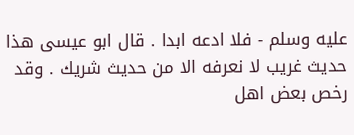عليه وسلم - فلا ادعه ابدا . قال ابو عيسى هذا حديث غريب لا نعرفه الا من حديث شريك . وقد رخص بعض اهل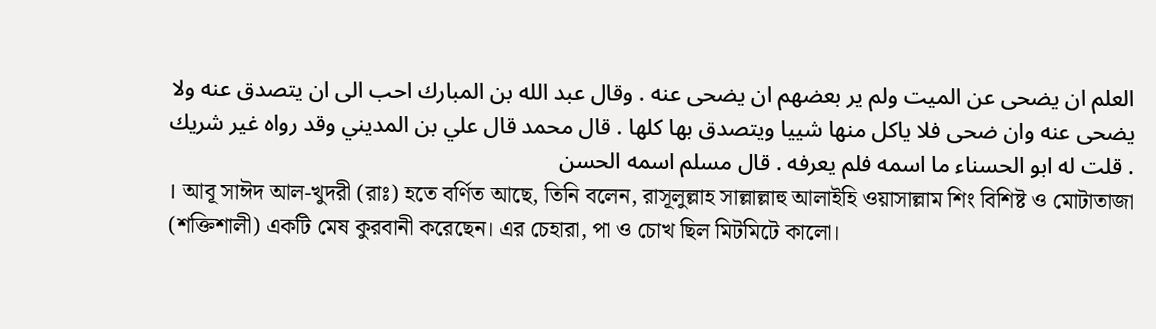العلم ان يضحى عن الميت ولم ير بعضهم ان يضحى عنه . وقال عبد الله بن المبارك احب الى ان يتصدق عنه ولا يضحى عنه وان ضحى فلا ياكل منها شييا ويتصدق بها كلها . قال محمد قال علي بن المديني وقد رواه غير شريك . قلت له ابو الحسناء ما اسمه فلم يعرفه . قال مسلم اسمه الحسن
। আবূ সাঈদ আল-খুদরী (রাঃ) হতে বর্ণিত আছে, তিনি বলেন, রাসূলুল্লাহ সাল্লাল্লাহু আলাইহি ওয়াসাল্লাম শিং বিশিষ্ট ও মোটাতাজা (শক্তিশালী) একটি মেষ কুরবানী করেছেন। এর চেহারা, পা ও চোখ ছিল মিটমিটে কালো।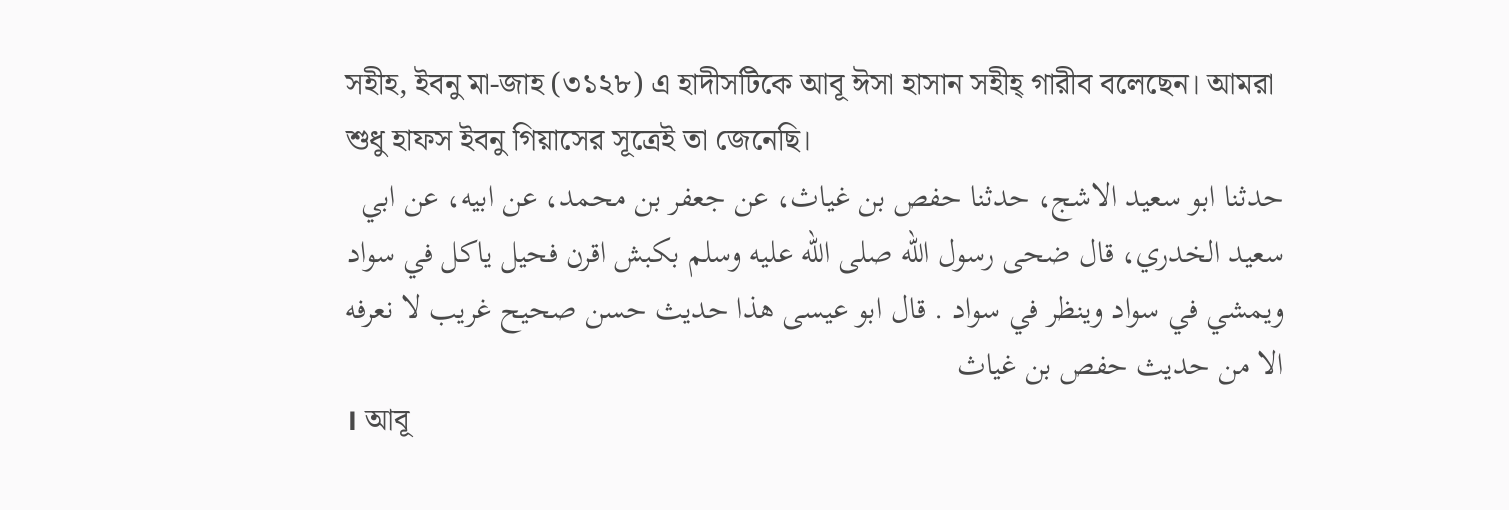সহীহ, ইবনু মা-জাহ (৩১২৮) এ হাদীসটিকে আবূ ঈসা হাসান সহীহ্ গারীব বলেছেন। আমরা শুধু হাফস ইবনু গিয়াসের সূত্রেই তা জেনেছি।
حدثنا ابو سعيد الاشج، حدثنا حفص بن غياث، عن جعفر بن محمد، عن ابيه، عن ابي سعيد الخدري، قال ضحى رسول الله صلى الله عليه وسلم بكبش اقرن فحيل ياكل في سواد ويمشي في سواد وينظر في سواد . قال ابو عيسى هذا حديث حسن صحيح غريب لا نعرفه الا من حديث حفص بن غياث
। আবূ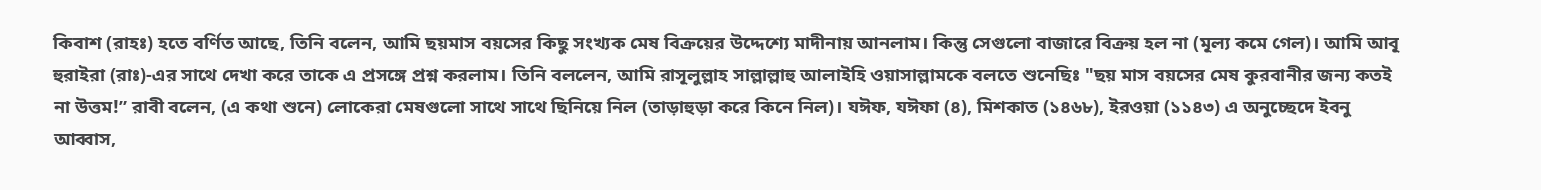কিবাশ (রাহঃ) হতে বর্ণিত আছে, তিনি বলেন, আমি ছয়মাস বয়সের কিছু সংখ্যক মেষ বিক্রয়ের উদ্দেশ্যে মাদীনায় আনলাম। কিন্তু সেগুলো বাজারে বিক্রয় হল না (মূল্য কমে গেল)। আমি আবূ হুরাইরা (রাঃ)-এর সাথে দেখা করে তাকে এ প্রসঙ্গে প্রশ্ন করলাম। তিনি বললেন, আমি রাসূলুল্লাহ সাল্লাল্লাহু আলাইহি ওয়াসাল্লামকে বলতে শুনেছিঃ "ছয় মাস বয়সের মেষ কুরবানীর জন্য কতই না উত্তম!” রাবী বলেন, (এ কথা শুনে) লোকেরা মেষগুলো সাথে সাথে ছিনিয়ে নিল (তাড়াহুড়া করে কিনে নিল)। যঈফ, যঈফা (৪), মিশকাত (১৪৬৮), ইরওয়া (১১৪৩) এ অনুচ্ছেদে ইবনু আব্বাস,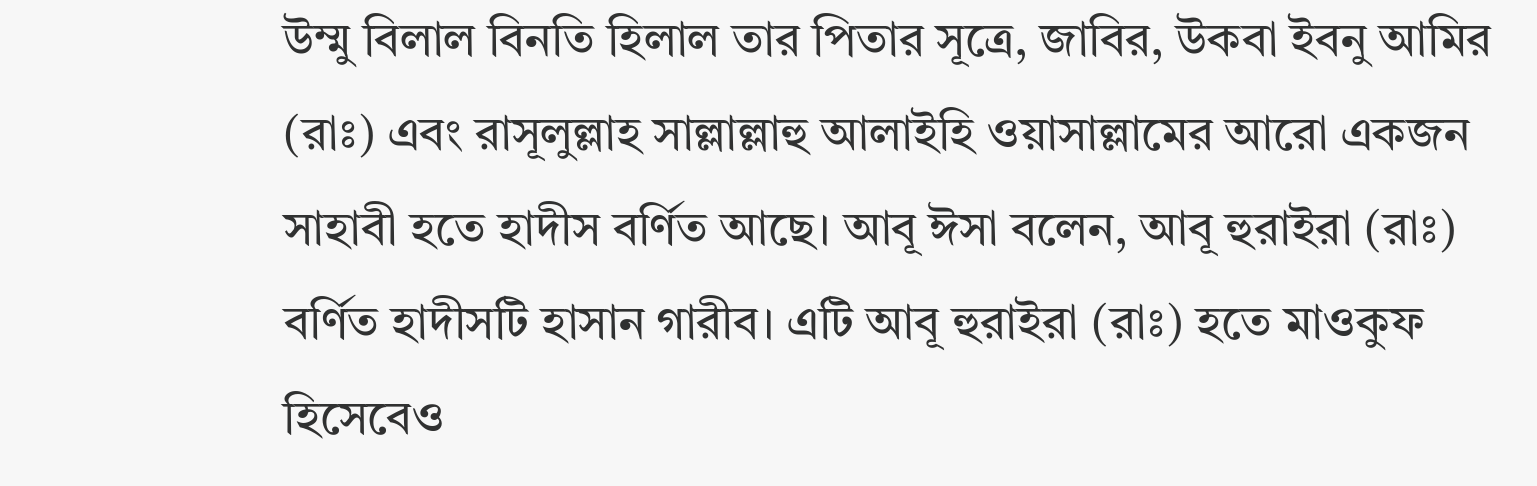উম্মু বিলাল বিনতি হিলাল তার পিতার সূত্রে, জাবির, উকবা ইবনু আমির (রাঃ) এবং রাসূলুল্লাহ সাল্লাল্লাহু আলাইহি ওয়াসাল্লামের আরো একজন সাহাবী হতে হাদীস বর্ণিত আছে। আবূ ঈসা বলেন, আবূ হুরাইরা (রাঃ) বর্ণিত হাদীসটি হাসান গারীব। এটি আবূ হুরাইরা (রাঃ) হতে মাওকুফ হিসেবেও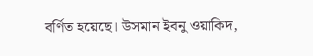বর্ণিত হয়েছে। উসমান ইবনু ওয়াকিদ,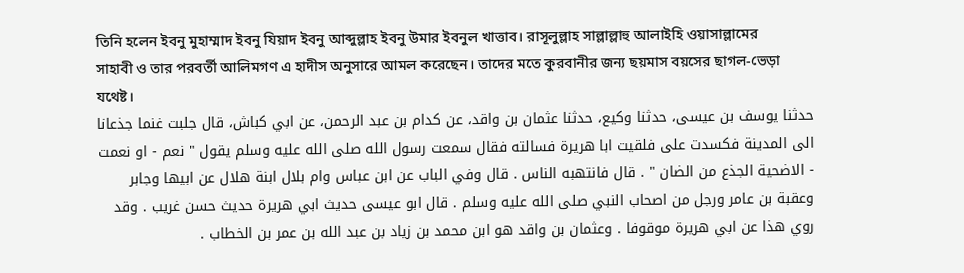তিনি হলেন ইবনু মুহাম্মাদ ইবনু যিয়াদ ইবনু আব্দুল্লাহ ইবনু উমার ইবনুল খাত্তাব। রাসূলুল্লাহ সাল্লাল্লাহু আলাইহি ওয়াসাল্লামের সাহাবী ও তার পরবর্তী আলিমগণ এ হাদীস অনুসারে আমল করেছেন। তাদের মতে কুরবানীর জন্য ছয়মাস বয়সের ছাগল-ভেড়া যথেষ্ট।
حدثنا يوسف بن عيسى، حدثنا وكيع، حدثنا عثمان بن واقد، عن كدام بن عبد الرحمن، عن ابي كباش، قال جلبت غنما جذعانا الى المدينة فكسدت على فلقيت ابا هريرة فسالته فقال سمعت رسول الله صلى الله عليه وسلم يقول " نعم - او نعمت - الاضحية الجذع من الضان " . قال فانتهبه الناس . قال وفي الباب عن ابن عباس وام بلال ابنة هلال عن ابيها وجابر وعقبة بن عامر ورجل من اصحاب النبي صلى الله عليه وسلم . قال ابو عيسى حديث ابي هريرة حديث حسن غريب . وقد روي هذا عن ابي هريرة موقوفا . وعثمان بن واقد هو ابن محمد بن زياد بن عبد الله بن عمر بن الخطاب .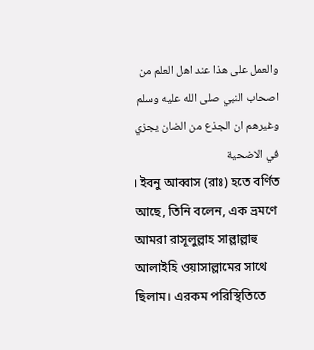والعمل على هذا عند اهل العلم من اصحاب النبي صلى الله عليه وسلم وغيرهم ان الجذع من الضان يجزي في الاضحية
। ইবনু আব্বাস (রাঃ) হতে বর্ণিত আছে, তিনি বলেন, এক ভ্রমণে আমরা রাসূলুল্লাহ সাল্লাল্লাহু আলাইহি ওয়াসাল্লামের সাথে ছিলাম। এরকম পরিস্থিতিতে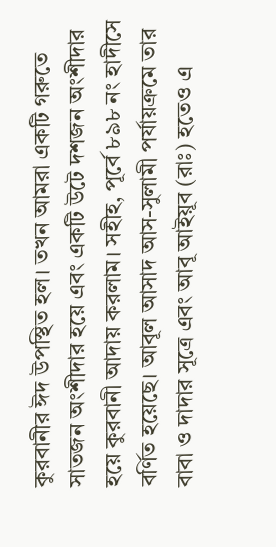কুরবানীর ঈদ উপস্থিত হল। তখন আমরা একটি গরুতে সাতজন অংশীদার হয়ে এবং একটি উটে দশজন অংশীদার হয়ে কুরবানী আদায় করলাম। সহীহ, পূর্বে ৮৯৮ নং হাদীসে বর্ণিত হয়েছে। আবূল আসাদ আস-সুলামী পর্যায়ক্রমে তার বাবা ও দাদার সূত্রে এবং আবূ আইয়ূব (রাঃ) হতেও এ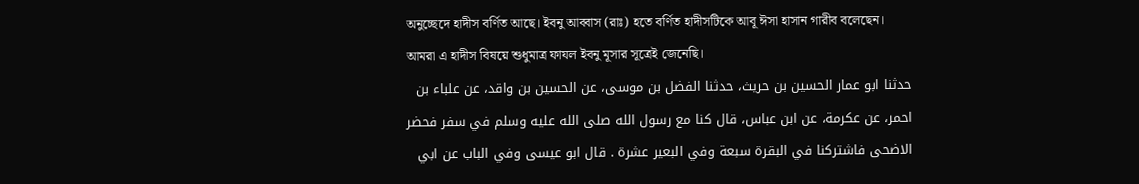অনুচ্ছেদে হাদীস বর্ণিত আছে। ইবনু আব্বাস (রাঃ) হতে বর্ণিত হাদীসটিকে আবূ ঈসা হাসান গারীব বলেছেন। আমরা এ হাদীস বিষয়ে শুধুমাত্র ফাযল ইবনু মূসার সূত্রেই জেনেছি।
حدثنا ابو عمار الحسين بن حريث، حدثنا الفضل بن موسى، عن الحسين بن واقد، عن علباء بن احمر، عن عكرمة، عن ابن عباس، قال كنا مع رسول الله صلى الله عليه وسلم في سفر فحضر الاضحى فاشتركنا في البقرة سبعة وفي البعير عشرة . قال ابو عيسى وفي الباب عن ابي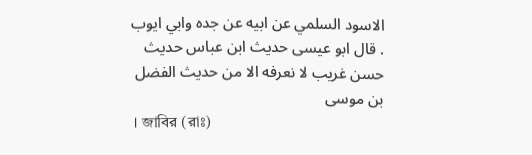الاسود السلمي عن ابيه عن جده وابي ايوب . قال ابو عيسى حديث ابن عباس حديث حسن غريب لا نعرفه الا من حديث الفضل بن موسى
। জাবির (রাঃ)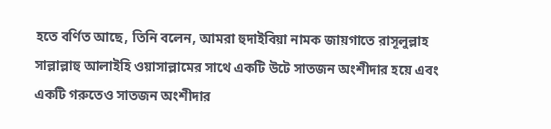হতে বর্ণিত আছে, তিনি বলেন, আমরা হুদাইবিয়া নামক জায়গাতে রাসূলুল্লাহ সাল্লাল্লাহু আলাইহি ওয়াসাল্লামের সাথে একটি উটে সাতজন অংশীদার হয়ে এবং একটি গরুতেও সাতজন অংশীদার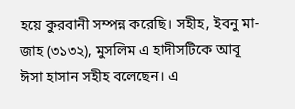হয়ে কুরবানী সম্পন্ন করেছি। সহীহ, ইবনু মা-জাহ (৩১৩২), মুসলিম এ হাদীসটিকে আবূ ঈসা হাসান সহীহ বলেছেন। এ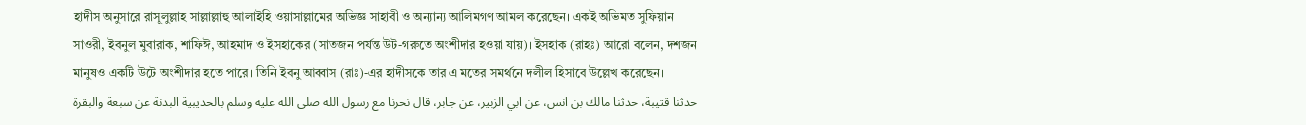হাদীস অনুসারে রাসূলুল্লাহ সাল্লাল্লাহু আলাইহি ওয়াসাল্লামের অভিজ্ঞ সাহাবী ও অন্যান্য আলিমগণ আমল করেছেন। একই অভিমত সুফিয়ান সাওরী, ইবনুল মুবারাক, শাফিঈ, আহমাদ ও ইসহাকের (সাতজন পর্যন্ত উট-গরুতে অংশীদার হওয়া যায়)। ইসহাক (রাহঃ) আরো বলেন, দশজন মানুষও একটি উটে অংশীদার হতে পারে। তিনি ইবনু আব্বাস (রাঃ)-এর হাদীসকে তার এ মতের সমর্থনে দলীল হিসাবে উল্লেখ করেছেন।
حدثنا قتيبة، حدثنا مالك بن انس، عن ابي الزبير، عن جابر، قال نحرنا مع رسول الله صلى الله عليه وسلم بالحديبية البدنة عن سبعة والبقرة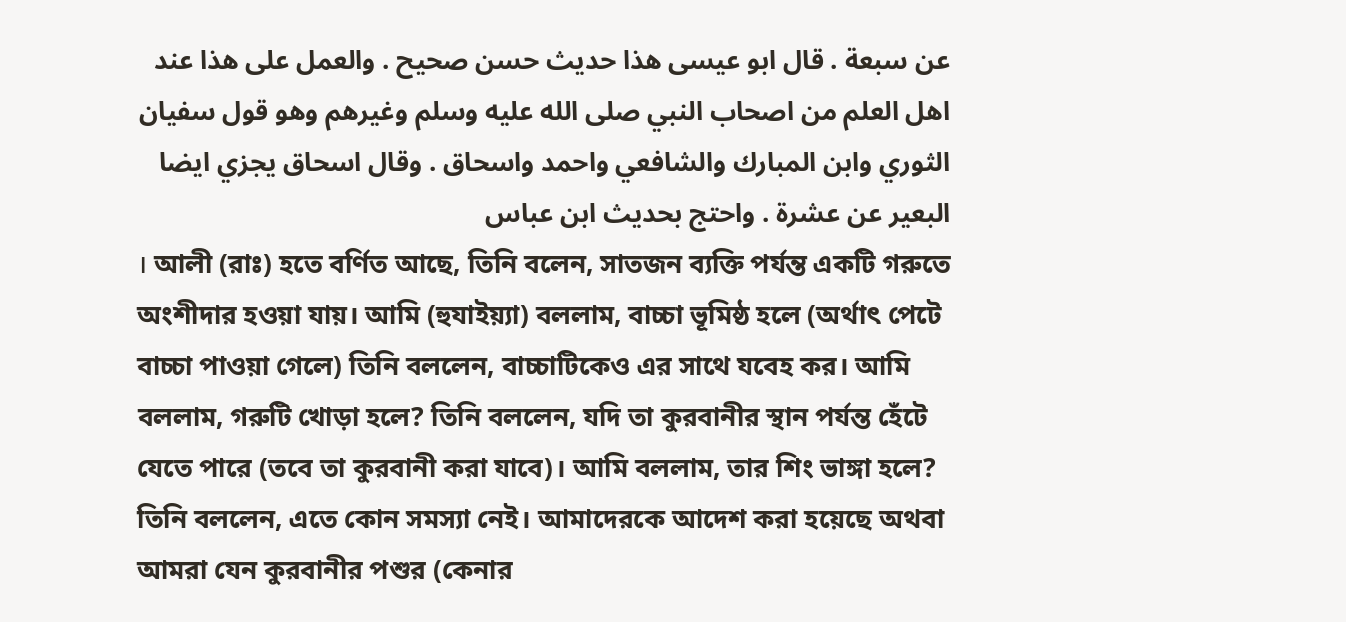عن سبعة . قال ابو عيسى هذا حديث حسن صحيح . والعمل على هذا عند اهل العلم من اصحاب النبي صلى الله عليه وسلم وغيرهم وهو قول سفيان الثوري وابن المبارك والشافعي واحمد واسحاق . وقال اسحاق يجزي ايضا البعير عن عشرة . واحتج بحديث ابن عباس
। আলী (রাঃ) হতে বর্ণিত আছে, তিনি বলেন, সাতজন ব্যক্তি পর্যন্ত একটি গরুতে অংশীদার হওয়া যায়। আমি (হুযাইয়্যা) বললাম, বাচ্চা ভূমিষ্ঠ হলে (অর্থাৎ পেটে বাচ্চা পাওয়া গেলে) তিনি বললেন, বাচ্চাটিকেও এর সাথে যবেহ কর। আমি বললাম, গরুটি খোড়া হলে? তিনি বললেন, যদি তা কুরবানীর স্থান পর্যন্ত হেঁটে যেতে পারে (তবে তা কুরবানী করা যাবে)। আমি বললাম, তার শিং ভাঙ্গা হলে? তিনি বললেন, এতে কোন সমস্যা নেই। আমাদেরকে আদেশ করা হয়েছে অথবা আমরা যেন কুরবানীর পশুর (কেনার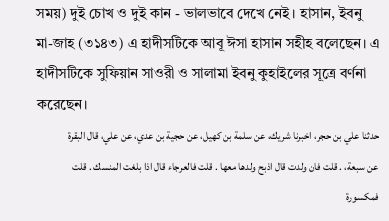সময়) দুই চোখ ও দুই কান - ভালভাবে দেখে নেই। হাসান, ইবনু মা-জাহ (৩১৪৩) এ হাদীসটিকে আবূ ঈসা হাসান সহীহ বলেছেন। এ হাদীসটিকে সুফিয়ান সাওরী ও সালামা ইবনু কুহাইলের সূত্রে বর্ণনা করেছেন।
حدثنا علي بن حجر، اخبرنا شريك، عن سلمة بن كهيل، عن حجية بن عدي، عن علي، قال البقرة عن سبعة، . قلت فان ولدت قال اذبح ولدها معها . قلت فالعرجاء قال اذا بلغت المنسك . قلت فمكسورة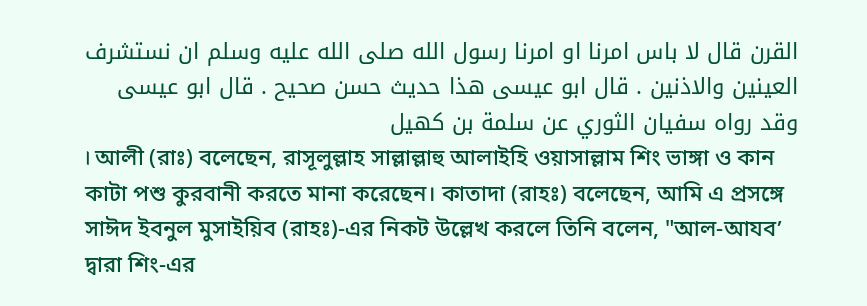القرن قال لا باس امرنا او امرنا رسول الله صلى الله عليه وسلم ان نستشرف العينين والاذنين . قال ابو عيسى هذا حديث حسن صحيح . قال ابو عيسى وقد رواه سفيان الثوري عن سلمة بن كهيل
। আলী (রাঃ) বলেছেন, রাসূলুল্লাহ সাল্লাল্লাহু আলাইহি ওয়াসাল্লাম শিং ভাঙ্গা ও কান কাটা পশু কুরবানী করতে মানা করেছেন। কাতাদা (রাহঃ) বলেছেন, আমি এ প্রসঙ্গে সাঈদ ইবনুল মুসাইয়িব (রাহঃ)-এর নিকট উল্লেখ করলে তিনি বলেন, "আল-আযব’ দ্বারা শিং-এর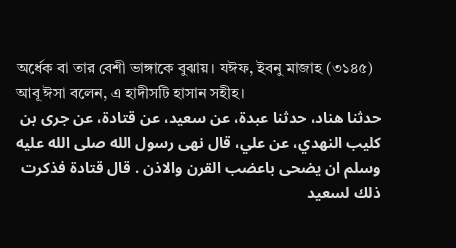অর্ধেক বা তার বেশী ভাঙ্গাকে বুঝায়। যঈফ, ইবনু মাজাহ (৩১৪৫) আবূ ঈসা বলেন, এ হাদীসটি হাসান সহীহ।
حدثنا هناد، حدثنا عبدة، عن سعيد، عن قتادة، عن جرى بن كليب النهدي، عن علي، قال نهى رسول الله صلى الله عليه وسلم ان يضحى باعضب القرن والاذن . قال قتادة فذكرت ذلك لسعيد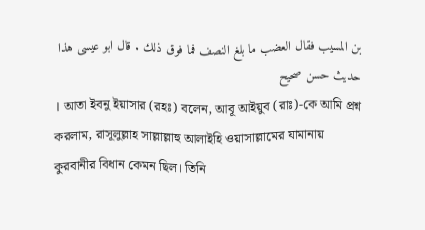بن المسيب فقال العضب ما بلغ النصف فما فوق ذلك . قال ابو عيسى هذا حديث حسن صحيح
। আতা ইবনু ইয়াসার (রহঃ) বলেন, আবূ আইয়ুব (রাঃ)-কে আমি প্রশ্ন করলাম, রাসূলুল্লাহ সাল্লাল্লাহু আলাইহি ওয়াসাল্লামের যামানায় কুরবানীর বিধান কেমন ছিল। তিনি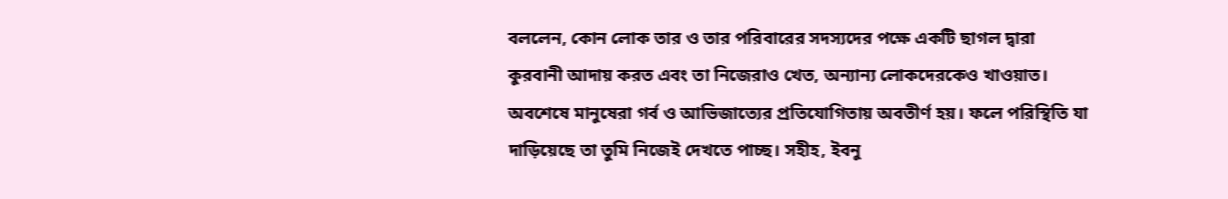বললেন, কোন লোক তার ও তার পরিবারের সদস্যদের পক্ষে একটি ছাগল দ্বারা কুরবানী আদায় করত এবং তা নিজেরাও খেত, অন্যান্য লোকদেরকেও খাওয়াত। অবশেষে মানুষেরা গর্ব ও আভিজাত্যের প্রতিযোগিতায় অবতীর্ণ হয়। ফলে পরিস্থিতি যা দাড়িয়েছে তা তুমি নিজেই দেখতে পাচ্ছ। সহীহ, ইবনু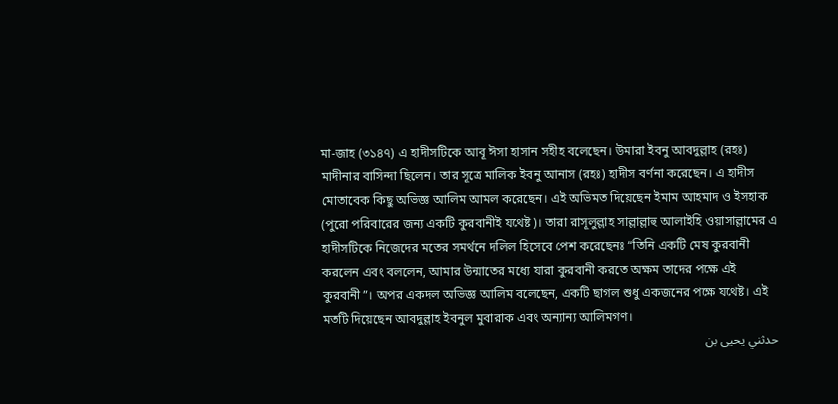মা-জাহ (৩১৪৭) এ হাদীসটিকে আবূ ঈসা হাসান সহীহ বলেছেন। উমারা ইবনু আবদুল্লাহ (রহঃ) মাদীনার বাসিন্দা ছিলেন। তার সূত্রে মালিক ইবনু আনাস (রহঃ) হাদীস বর্ণনা করেছেন। এ হাদীস মোতাবেক কিছু অভিজ্ঞ আলিম আমল করেছেন। এই অভিমত দিয়েছেন ইমাম আহমাদ ও ইসহাক (পুরো পরিবারের জন্য একটি কুরবানীই যথেষ্ট)। তারা রাসূলুল্লাহ সাল্লাল্লাহু আলাইহি ওয়াসাল্লামের এ হাদীসটিকে নিজেদের মতের সমর্থনে দলিল হিসেবে পেশ করেছেনঃ “তিনি একটি মেষ কুরবানী করলেন এবং বললেন, আমার উন্মাতের মধ্যে যারা কুরবানী করতে অক্ষম তাদের পক্ষে এই কুরবানী”। অপর একদল অভিজ্ঞ আলিম বলেছেন, একটি ছাগল শুধু একজনের পক্ষে যথেষ্ট। এই মতটি দিয়েছেন আবদুল্লাহ ইবনুল মুবারাক এবং অন্যান্য আলিমগণ।
حدثني يحيى بن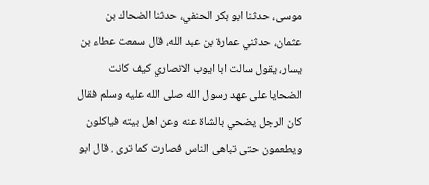موسى، حدثنا ابو بكر الحنفي، حدثنا الضحاك بن عثمان، حدثني عمارة بن عبد الله، قال سمعت عطاء بن يسار، يقول سالت ابا ايوب الانصاري كيف كانت الضحايا على عهد رسول الله صلى الله عليه وسلم فقال كان الرجل يضحي بالشاة عنه وعن اهل بيته فياكلون ويطعمون حتى تباهى الناس فصارت كما ترى . قال ابو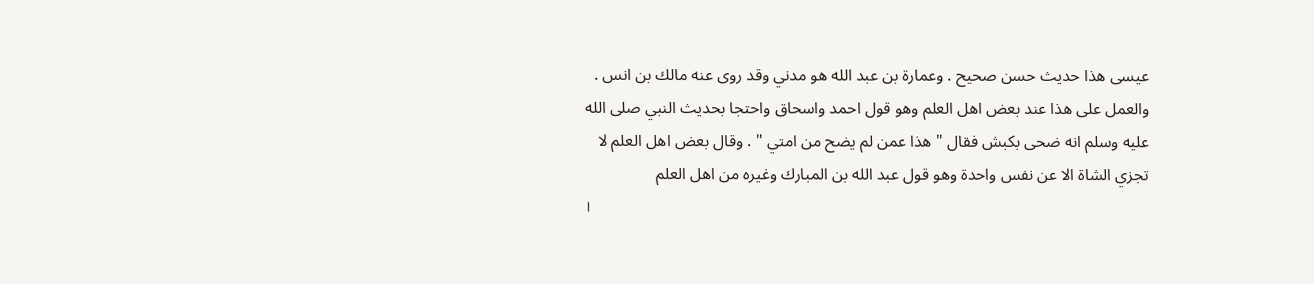عيسى هذا حديث حسن صحيح . وعمارة بن عبد الله هو مدني وقد روى عنه مالك بن انس . والعمل على هذا عند بعض اهل العلم وهو قول احمد واسحاق واحتجا بحديث النبي صلى الله عليه وسلم انه ضحى بكبش فقال " هذا عمن لم يضح من امتي " . وقال بعض اهل العلم لا تجزي الشاة الا عن نفس واحدة وهو قول عبد الله بن المبارك وغيره من اهل العلم
।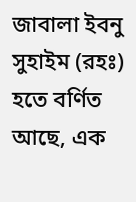জাবালা ইবনু সুহাইম (রহঃ) হতে বর্ণিত আছে, এক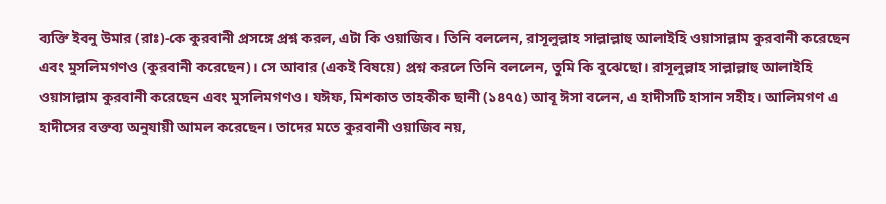ব্যক্তি ইবনু উমার (রাঃ)-কে কুরবানী প্রসঙ্গে প্রশ্ন করল, এটা কি ওয়াজিব। তিনি বললেন, রাসূলুল্লাহ সাল্লাল্লাহু আলাইহি ওয়াসাল্লাম কুরবানী করেছেন এবং মুসলিমগণও (কুরবানী করেছেন)। সে আবার (একই বিষয়ে) প্রশ্ন করলে তিনি বললেন, তুমি কি বুঝেছো। রাসূলুল্লাহ সাল্লাল্লাহু আলাইহি ওয়াসাল্লাম কুরবানী করেছেন এবং মুসলিমগণও। যঈফ, মিশকাত তাহকীক ছানী (১৪৭৫) আবূ ঈসা বলেন, এ হাদীসটি হাসান সহীহ। আলিমগণ এ হাদীসের বক্তব্য অনুযায়ী আমল করেছেন। তাদের মতে কুরবানী ওয়াজিব নয়,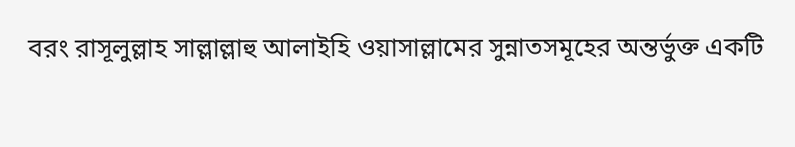বরং রাসূলুল্লাহ সাল্লাল্লাহু আলাইহি ওয়াসাল্লামের সুন্নাতসমূহের অন্তর্ভুক্ত একটি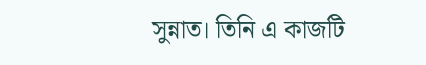সুন্নাত। তিনি এ কাজটি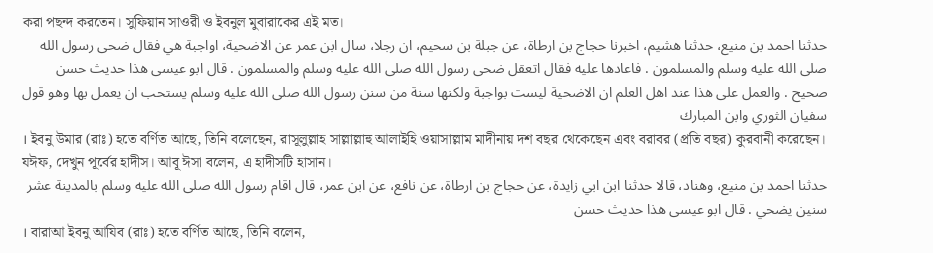করা পছন্দ করতেন। সুফিয়ান সাওরী ও ইবনুল মুবারাকের এই মত।
حدثنا احمد بن منيع، حدثنا هشيم، اخبرنا حجاج بن ارطاة، عن جبلة بن سحيم، ان رجلا، سال ابن عمر عن الاضحية، اواجبة هي فقال ضحى رسول الله صلى الله عليه وسلم والمسلمون . فاعادها عليه فقال اتعقل ضحى رسول الله صلى الله عليه وسلم والمسلمون . قال ابو عيسى هذا حديث حسن صحيح . والعمل على هذا عند اهل العلم ان الاضحية ليست بواجبة ولكنها سنة من سنن رسول الله صلى الله عليه وسلم يستحب ان يعمل بها وهو قول سفيان الثوري وابن المبارك
। ইবনু উমার (রাঃ) হতে বর্ণিত আছে, তিনি বলেছেন, রাসূলুল্লাহ সাল্লাল্লাহু আলাইহি ওয়াসাল্লাম মাদীনায় দশ বছর থেকেছেন এবং বরাবর (প্রতি বছর) কুরবানী করেছেন। যঈফ, দেখুন পূর্বের হাদীস। আবূ ঈসা বলেন, এ হাদীসটি হাসান।
حدثنا احمد بن منيع، وهناد، قالا حدثنا ابن ابي زايدة، عن حجاج بن ارطاة، عن نافع، عن ابن عمر، قال اقام رسول الله صلى الله عليه وسلم بالمدينة عشر سنين يضحي . قال ابو عيسى هذا حديث حسن
। বারাআ ইবনু আযিব (রাঃ) হতে বর্ণিত আছে, তিনি বলেন,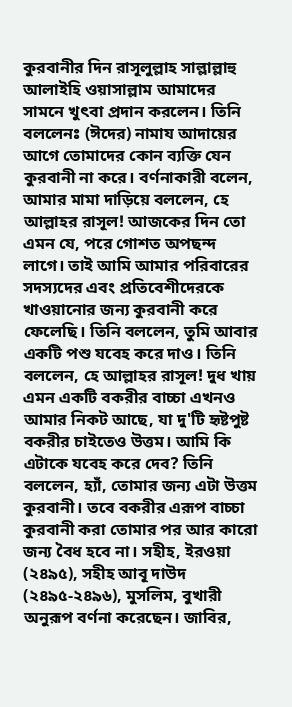কুরবানীর দিন রাসূলুল্লাহ সাল্লাল্লাহু আলাইহি ওয়াসাল্লাম আমাদের সামনে খুৎবা প্রদান করলেন। তিনি বললেনঃ (ঈদের) নামায আদায়ের আগে তোমাদের কোন ব্যক্তি যেন কুরবানী না করে। বর্ণনাকারী বলেন, আমার মামা দাড়িয়ে বললেন, হে আল্লাহর রাসূল! আজকের দিন তো এমন যে, পরে গোশত অপছন্দ লাগে। তাই আমি আমার পরিবারের সদস্যদের এবং প্রতিবেশীদেরকে খাওয়ানোর জন্য কুরবানী করে ফেলেছি। তিনি বললেন, তুমি আবার একটি পশু যবেহ করে দাও। তিনি বললেন, হে আল্লাহর রাসূল! দুধ খায় এমন একটি বকরীর বাচ্চা এখনও আমার নিকট আছে, যা দু'টি হৃষ্টপুষ্ট বকরীর চাইতেও উত্তম। আমি কি এটাকে যবেহ করে দেব? তিনি বললেন, হ্যাঁ, তোমার জন্য এটা উত্তম কুরবানী। তবে বকরীর এরূপ বাচ্চা কুরবানী করা তোমার পর আর কারো জন্য বৈধ হবে না। সহীহ, ইরওয়া (২৪৯৫), সহীহ আবূ দাউদ (২৪৯৫-২৪৯৬), মুসলিম, বুখারী অনুরূপ বর্ণনা করেছেন। জাবির,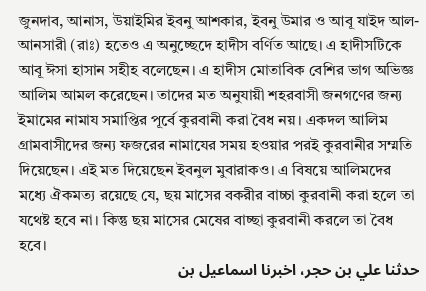জুনদাব, আনাস, উয়াইমির ইবনু আশকার, ইবনু উমার ও আবূ যাইদ আল-আনসারী (রাঃ) হতেও এ অনুচ্ছেদে হাদীস বর্ণিত আছে। এ হাদীসটিকে আবূ ঈসা হাসান সহীহ বলেছেন। এ হাদীস মোতাবিক বেশির ভাগ অভিজ্ঞ আলিম আমল করেছেন। তাদের মত অনুযায়ী শহরবাসী জনগণের জন্য ইমামের নামায সমাপ্তির পূর্বে কুরবানী করা বৈধ নয়। একদল আলিম গ্রামবাসীদের জন্য ফজরের নামাযের সময় হওয়ার পরই কুরবানীর সম্মতি দিয়েছেন। এই মত দিয়েছেন ইবনুল মুবারাকও। এ বিষয়ে আলিমদের মধ্যে ঐকমত্য রয়েছে যে, ছয় মাসের বকরীর বাচ্চা কুরবানী করা হলে তা যথেষ্ট হবে না। কিন্তু ছয় মাসের মেষের বাচ্ছা কুরবানী করলে তা বৈধ হবে।
حدثنا علي بن حجر، اخبرنا اسماعيل بن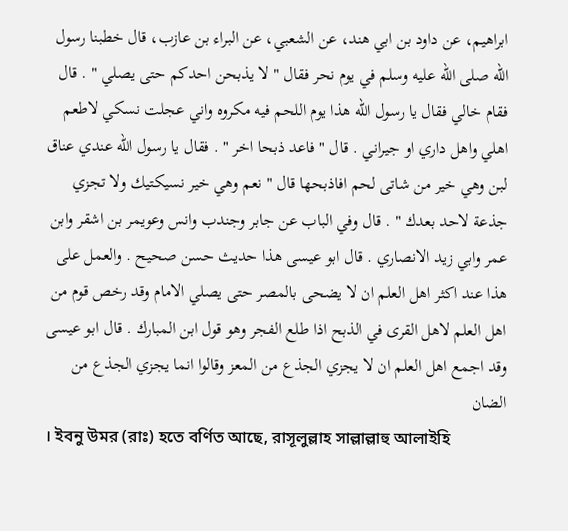ابراهيم، عن داود بن ابي هند، عن الشعبي، عن البراء بن عازب، قال خطبنا رسول الله صلى الله عليه وسلم في يوم نحر فقال " لا يذبحن احدكم حتى يصلي " . قال فقام خالي فقال يا رسول الله هذا يوم اللحم فيه مكروه واني عجلت نسكي لاطعم اهلي واهل داري او جيراني . قال " فاعد ذبحا اخر " . فقال يا رسول الله عندي عناق لبن وهي خير من شاتى لحم افاذبحها قال " نعم وهي خير نسيكتيك ولا تجزي جذعة لاحد بعدك " . قال وفي الباب عن جابر وجندب وانس وعويمر بن اشقر وابن عمر وابي زيد الانصاري . قال ابو عيسى هذا حديث حسن صحيح . والعمل على هذا عند اكثر اهل العلم ان لا يضحى بالمصر حتى يصلي الامام وقد رخص قوم من اهل العلم لاهل القرى في الذبح اذا طلع الفجر وهو قول ابن المبارك . قال ابو عيسى وقد اجمع اهل العلم ان لا يجزي الجذع من المعز وقالوا انما يجزي الجذع من الضان
। ইবনু উমর (রাঃ) হতে বর্ণিত আছে, রাসূলুল্লাহ সাল্লাল্লাহু আলাইহি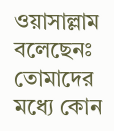ওয়াসাল্লাম বলেছেনঃ তোমাদের মধ্যে কোন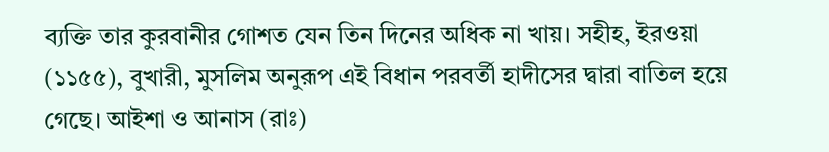ব্যক্তি তার কুরবানীর গোশত যেন তিন দিনের অধিক না খায়। সহীহ, ইরওয়া (১১৫৫), বুখারী, মুসলিম অনুরূপ এই বিধান পরবর্তী হাদীসের দ্বারা বাতিল হয়ে গেছে। আইশা ও আনাস (রাঃ)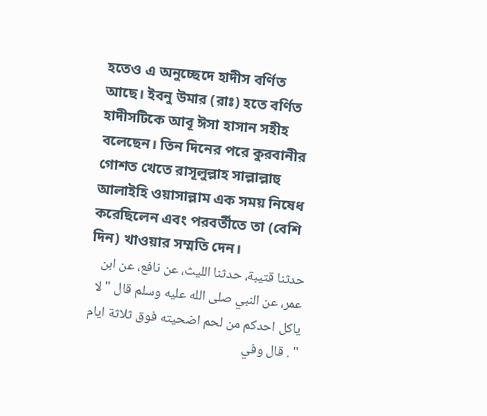হতেও এ অনুচ্ছেদে হাদীস বর্ণিত আছে। ইবনু উমার (রাঃ) হতে বর্ণিত হাদীসটিকে আবূ ঈসা হাসান সহীহ বলেছেন। তিন দিনের পরে কুরবানীর গোশত খেতে রাসূলুল্লাহ সাল্লাল্লাহু আলাইহি ওয়াসাল্লাম এক সময় নিষেধ করেছিলেন এবং পরবর্তীতে তা (বেশি দিন) খাওয়ার সম্মতি দেন।
حدثنا قتيبة، حدثنا الليث، عن نافع، عن ابن عمر، عن النبي صلى الله عليه وسلم قال " لا ياكل احدكم من لحم اضحيته فوق ثلاثة ايام " . قال وفي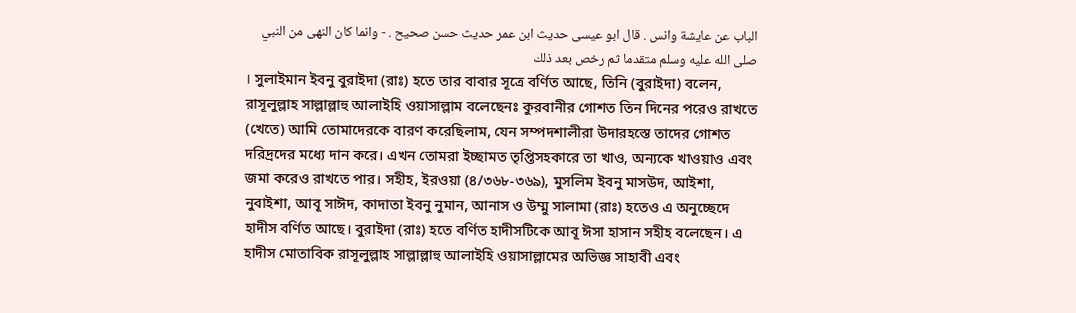الباب عن عايشة وانس . قال ابو عيسى حديث ابن عمر حديث حسن صحيح . - وانما كان النهى من النبي صلى الله عليه وسلم متقدما ثم رخص بعد ذلك
। সুলাইমান ইবনু বুরাইদা (রাঃ) হতে তার বাবার সূত্রে বর্ণিত আছে, তিনি (বুরাইদা) বলেন, রাসূলুল্লাহ সাল্লাল্লাহু আলাইহি ওয়াসাল্লাম বলেছেনঃ কুরবানীর গোশত তিন দিনের পরেও রাখতে (খেতে) আমি তোমাদেরকে বারণ করেছিলাম, যেন সম্পদশালীরা উদারহস্তে তাদের গোশত দরিদ্রদের মধ্যে দান করে। এখন তোমরা ইচ্ছামত তৃপ্তিসহকারে তা খাও, অন্যকে খাওয়াও এবং জমা করেও রাখতে পার। সহীহ, ইরওয়া (৪/৩৬৮-৩৬৯), মুসলিম ইবনু মাসউদ, আইশা, নুবাইশা, আবূ সাঈদ, কাদাতা ইবনু নুমান, আনাস ও উম্মু সালামা (রাঃ) হতেও এ অনুচ্ছেদে হাদীস বর্ণিত আছে। বুরাইদা (রাঃ) হতে বর্ণিত হাদীসটিকে আবূ ঈসা হাসান সহীহ বলেছেন। এ হাদীস মোতাবিক রাসূলুল্লাহ সাল্লাল্লাহু আলাইহি ওয়াসাল্লামের অভিজ্ঞ সাহাবী এবং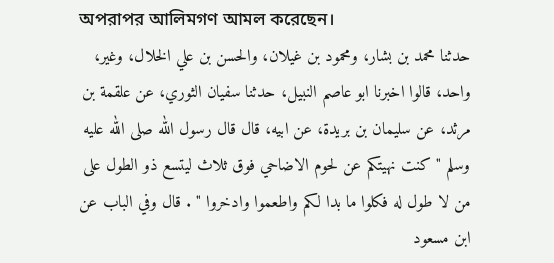অপরাপর আলিমগণ আমল করেছেন।
حدثنا محمد بن بشار، ومحمود بن غيلان، والحسن بن علي الخلال، وغير، واحد، قالوا اخبرنا ابو عاصم النبيل، حدثنا سفيان الثوري، عن علقمة بن مرثد، عن سليمان بن بريدة، عن ابيه، قال قال رسول الله صلى الله عليه وسلم " كنت نهيتكم عن لحوم الاضاحي فوق ثلاث ليتسع ذو الطول على من لا طول له فكلوا ما بدا لكم واطعموا وادخروا " . قال وفي الباب عن ابن مسعود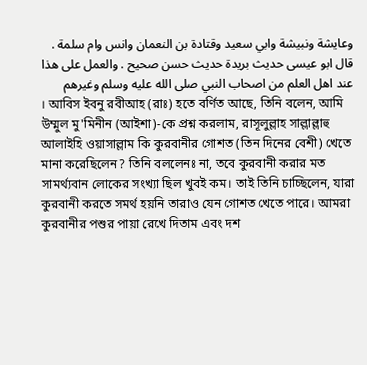وعايشة ونبيشة وابي سعيد وقتادة بن النعمان وانس وام سلمة . قال ابو عيسى حديث بريدة حديث حسن صحيح . والعمل على هذا عند اهل العلم من اصحاب النبي صلى الله عليه وسلم وغيرهم
। আবিস ইবনু রবীআহ (রাঃ) হতে বর্ণিত আছে, তিনি বলেন, আমি উম্মুল মু'মিনীন (আইশা)-কে প্রশ্ন করলাম, রাসূলুল্লাহ সাল্লাল্লাহু আলাইহি ওয়াসাল্লাম কি কুরবানীর গোশত (তিন দিনের বেশী) খেতে মানা করেছিলেন? তিনি বললেনঃ না, তবে কুরবানী করার মত সামর্থ্যবান লোকের সংখ্যা ছিল খুবই কম। তাই তিনি চাচ্ছিলেন, যারা কুরবানী করতে সমর্থ হয়নি তারাও যেন গোশত খেতে পারে। আমরা কুরবানীর পশুর পায়া রেখে দিতাম এবং দশ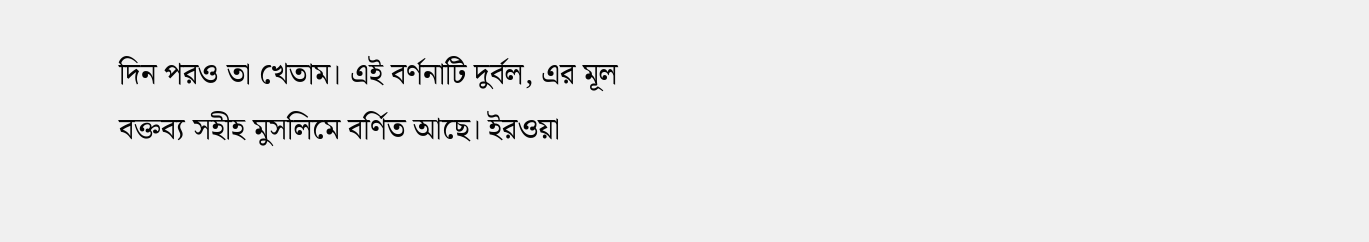দিন পরও তা খেতাম। এই বর্ণনাটি দুর্বল, এর মূল বক্তব্য সহীহ মুসলিমে বর্ণিত আছে। ইরওয়া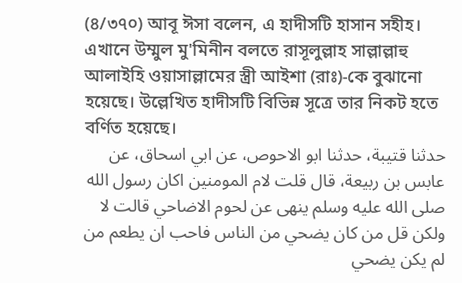(৪/৩৭০) আবূ ঈসা বলেন, এ হাদীসটি হাসান সহীহ। এখানে উম্মুল মু'মিনীন বলতে রাসূলুল্লাহ সাল্লাল্লাহু আলাইহি ওয়াসাল্লামের স্ত্রী আইশা (রাঃ)-কে বুঝানো হয়েছে। উল্লেখিত হাদীসটি বিভিন্ন সূত্রে তার নিকট হতে বর্ণিত হয়েছে।
حدثنا قتيبة، حدثنا ابو الاحوص، عن ابي اسحاق، عن عابس بن ربيعة، قال قلت لام المومنين اكان رسول الله صلى الله عليه وسلم ينهى عن لحوم الاضاحي قالت لا ولكن قل من كان يضحي من الناس فاحب ان يطعم من لم يكن يضحي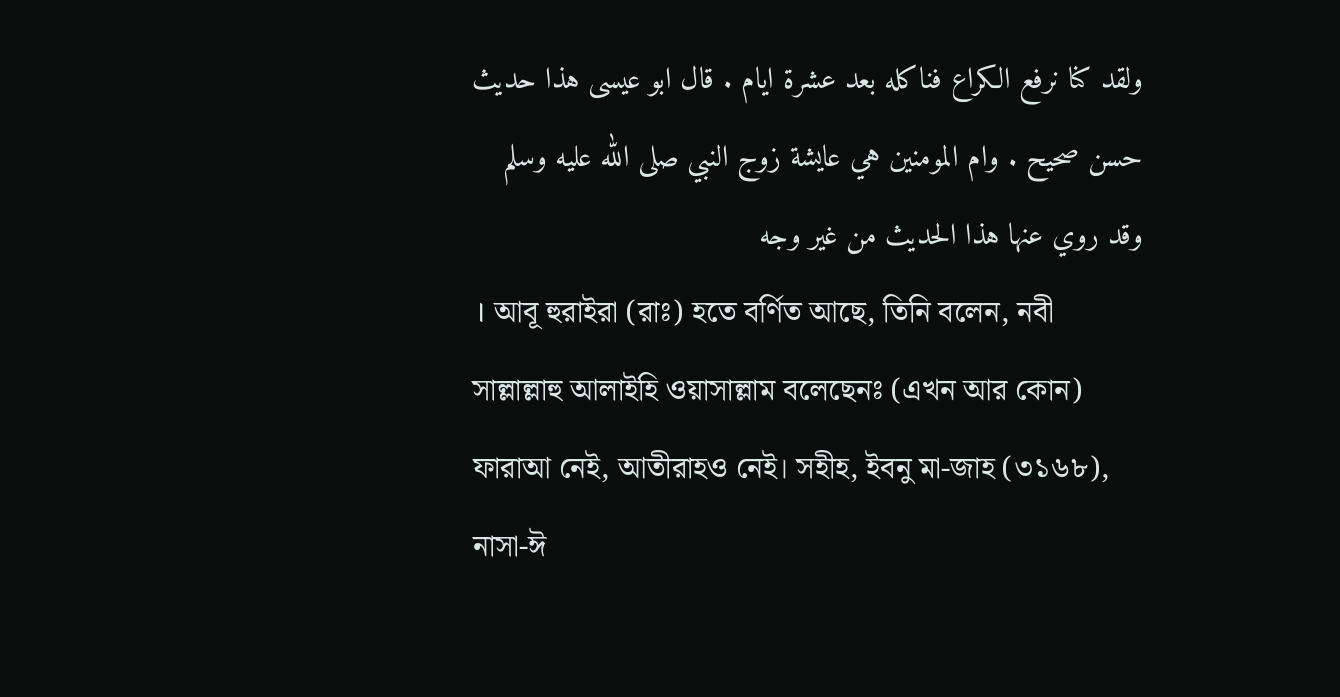ولقد كنا نرفع الكراع فناكله بعد عشرة ايام . قال ابو عيسى هذا حديث حسن صحيح . وام المومنين هي عايشة زوج النبي صلى الله عليه وسلم وقد روي عنها هذا الحديث من غير وجه
। আবূ হুরাইরা (রাঃ) হতে বর্ণিত আছে, তিনি বলেন, নবী সাল্লাল্লাহু আলাইহি ওয়াসাল্লাম বলেছেনঃ (এখন আর কোন) ফারাআ নেই, আতীরাহও নেই। সহীহ, ইবনু মা-জাহ (৩১৬৮), নাসা-ঈ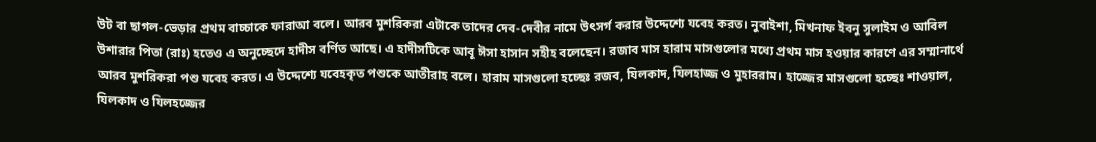উট বা ছাগল-ভেড়ার প্রথম বাচ্চাকে ফারাআ বলে। আরব মুশরিকরা এটাকে তাদের দেব-দেবীর নামে উৎসর্গ করার উদ্দেশ্যে যবেহ করত। নুবাইশা, মিখনাফ ইবনু সুলাইম ও আবিল উশারার পিতা (রাঃ) হতেও এ অনুচ্ছেদে হাদীস বর্ণিত আছে। এ হাদীসটিকে আবূ ঈসা হাসান সহীহ বলেছেন। রজাব মাস হারাম মাসগুলোর মধ্যে প্রথম মাস হওয়ার কারণে এর সম্মানার্থে আরব মুশরিকরা পশু যবেহ করত। এ উদ্দেশ্যে যবেহকৃত পশুকে আতীরাহ বলে। হারাম মাসগুলো হচ্ছেঃ রজব, যিলকাদ, যিলহাজ্জ ও মুহাররাম। হাজ্জের মাসগুলো হচ্ছেঃ শাওয়াল, যিলকাদ ও যিলহজ্জের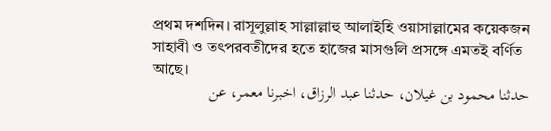প্রথম দশদিন। রাসূলুল্লাহ সাল্লাল্লাহু আলাইহি ওয়াসাল্লামের কয়েকজন সাহাবী ও তৎপরবতীদের হতে হাজের মাসগুলি প্রসঙ্গে এমতই বর্ণিত আছে।
حدثنا محمود بن غيلان، حدثنا عبد الرزاق، اخبرنا معمر، عن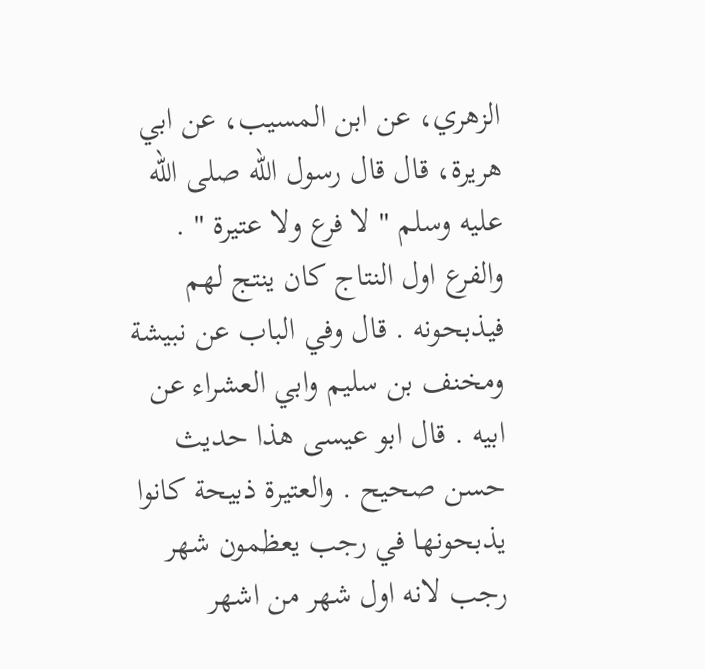الزهري، عن ابن المسيب، عن ابي هريرة، قال قال رسول الله صلى الله عليه وسلم " لا فرع ولا عتيرة " . والفرع اول النتاج كان ينتج لهم فيذبحونه . قال وفي الباب عن نبيشة ومخنف بن سليم وابي العشراء عن ابيه . قال ابو عيسى هذا حديث حسن صحيح . والعتيرة ذبيحة كانوا يذبحونها في رجب يعظمون شهر رجب لانه اول شهر من اشهر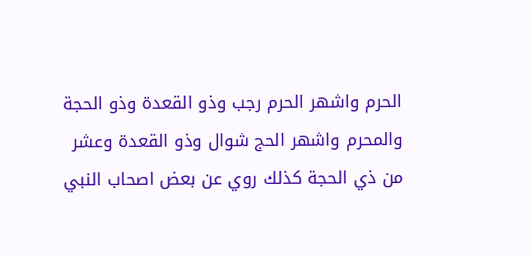الحرم واشهر الحرم رجب وذو القعدة وذو الحجة والمحرم واشهر الحج شوال وذو القعدة وعشر من ذي الحجة كذلك روي عن بعض اصحاب النبي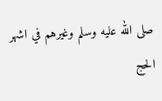صلى الله عليه وسلم وغيرهم في اشهر الحج